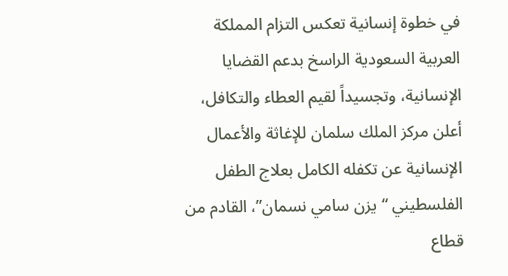في خطوة إنسانية تعكس التزام المملكة العربية السعودية الراسخ بدعم القضايا الإنسانية، وتجسيداً لقيم العطاء والتكافل، أعلن مركز الملك سلمان للإغاثة والأعمال الإنسانية عن تكفله الكامل بعلاج الطفل الفلسطيني “يزن سامي نسمان”، القادم من قطاع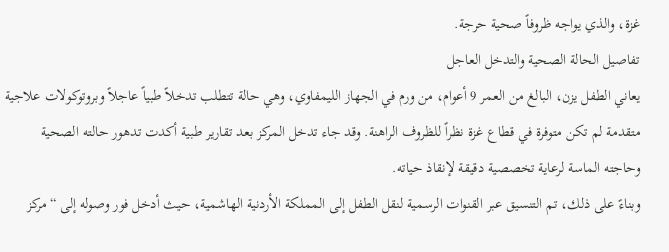غزة، والذي يواجه ظروفاً صحية حرجة.
تفاصيل الحالة الصحية والتدخل العاجل
يعاني الطفل يزن، البالغ من العمر 9 أعوام، من ورم في الجهاز الليمفاوي، وهي حالة تتطلب تدخلاً طبياً عاجلاً وبروتوكولات علاجية متقدمة لم تكن متوفرة في قطاع غزة نظراً للظروف الراهنة. وقد جاء تدخل المركز بعد تقارير طبية أكدت تدهور حالته الصحية وحاجته الماسة لرعاية تخصصية دقيقة لإنقاذ حياته.
وبناءً على ذلك، تم التنسيق عبر القنوات الرسمية لنقل الطفل إلى المملكة الأردنية الهاشمية، حيث أدخل فور وصوله إلى “مركز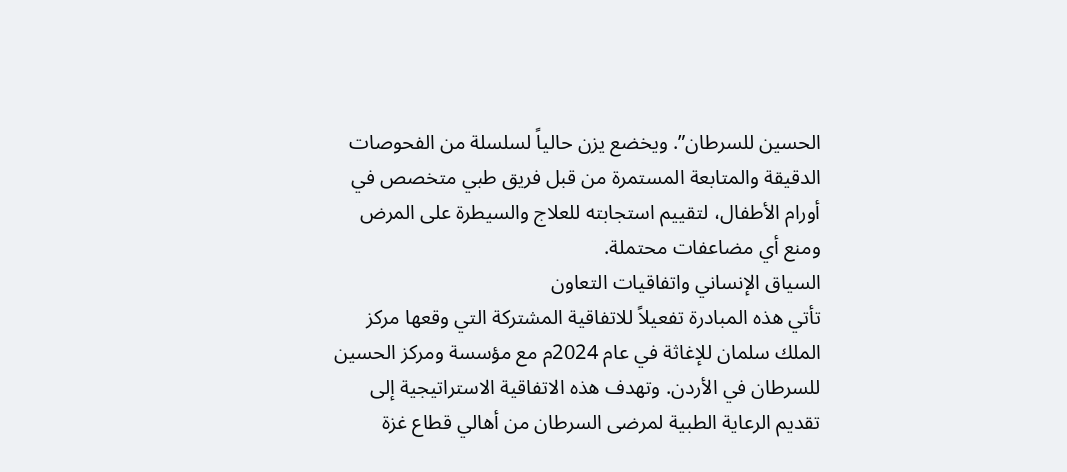الحسين للسرطان”. ويخضع يزن حالياً لسلسلة من الفحوصات الدقيقة والمتابعة المستمرة من قبل فريق طبي متخصص في أورام الأطفال، لتقييم استجابته للعلاج والسيطرة على المرض ومنع أي مضاعفات محتملة.
السياق الإنساني واتفاقيات التعاون
تأتي هذه المبادرة تفعيلاً للاتفاقية المشتركة التي وقعها مركز الملك سلمان للإغاثة في عام 2024م مع مؤسسة ومركز الحسين للسرطان في الأردن. وتهدف هذه الاتفاقية الاستراتيجية إلى تقديم الرعاية الطبية لمرضى السرطان من أهالي قطاع غزة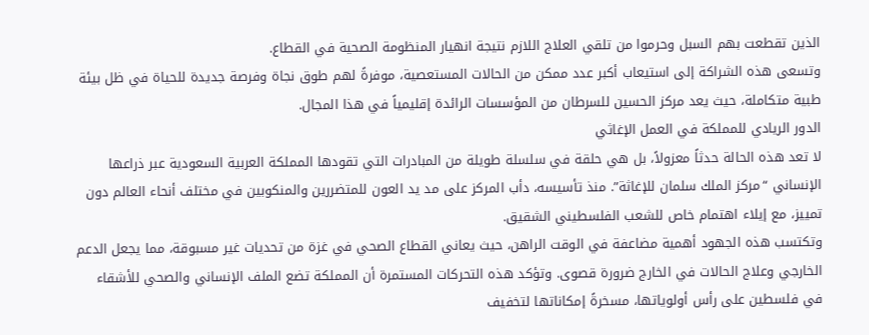الذين تقطعت بهم السبل وحرموا من تلقي العلاج اللازم نتيجة انهيار المنظومة الصحية في القطاع.
وتسعى هذه الشراكة إلى استيعاب أكبر عدد ممكن من الحالات المستعصية، موفرةً لهم طوق نجاة وفرصة جديدة للحياة في ظل بيئة طبية متكاملة، حيث يعد مركز الحسين للسرطان من المؤسسات الرائدة إقليمياً في هذا المجال.
الدور الريادي للمملكة في العمل الإغاثي
لا تعد هذه الحالة حدثاً معزولاً، بل هي حلقة في سلسلة طويلة من المبادرات التي تقودها المملكة العربية السعودية عبر ذراعها الإنساني “مركز الملك سلمان للإغاثة”. منذ تأسيسه، دأب المركز على مد يد العون للمتضررين والمنكوبين في مختلف أنحاء العالم دون تمييز، مع إيلاء اهتمام خاص للشعب الفلسطيني الشقيق.
وتكتسب هذه الجهود أهمية مضاعفة في الوقت الراهن، حيث يعاني القطاع الصحي في غزة من تحديات غير مسبوقة، مما يجعل الدعم الخارجي وعلاج الحالات في الخارج ضرورة قصوى. وتؤكد هذه التحركات المستمرة أن المملكة تضع الملف الإنساني والصحي للأشقاء في فلسطين على رأس أولوياتها، مسخرةً إمكاناتها لتخفيف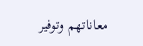معاناتهم وتوفير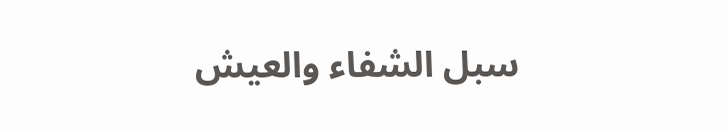سبل الشفاء والعيش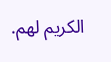الكريم لهم.